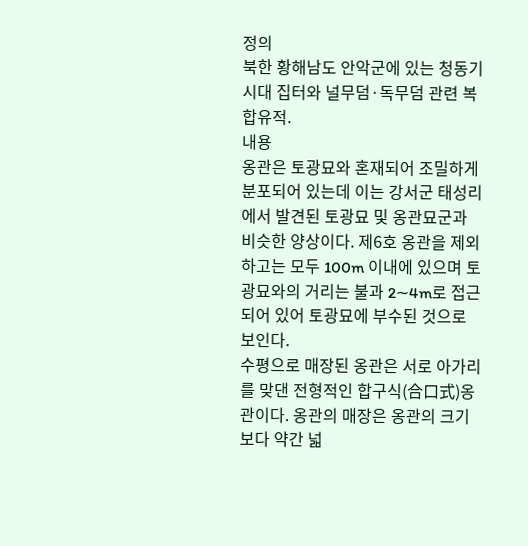정의
북한 황해남도 안악군에 있는 청동기시대 집터와 널무덤·독무덤 관련 복합유적.
내용
옹관은 토광묘와 혼재되어 조밀하게 분포되어 있는데 이는 강서군 태성리에서 발견된 토광묘 및 옹관묘군과 비슷한 양상이다. 제6호 옹관을 제외하고는 모두 100m 이내에 있으며 토광묘와의 거리는 불과 2∼4m로 접근되어 있어 토광묘에 부수된 것으로 보인다.
수평으로 매장된 옹관은 서로 아가리를 맞댄 전형적인 합구식(合口式)옹관이다. 옹관의 매장은 옹관의 크기보다 약간 넓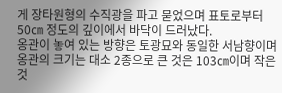게 장타원형의 수직광을 파고 묻었으며 표토로부터 50㎝ 정도의 깊이에서 바닥이 드러났다.
옹관이 놓여 있는 방향은 토광묘와 동일한 서남향이며 옹관의 크기는 대소 2종으로 큰 것은 103㎝이며 작은 것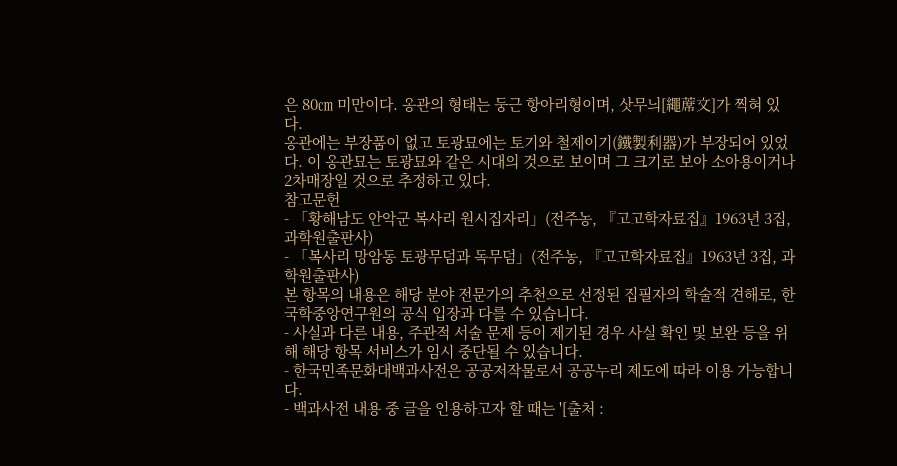은 80㎝ 미만이다. 옹관의 형태는 둥근 항아리형이며, 삿무늬[繩蓆文]가 찍혀 있다.
옹관에는 부장품이 없고 토광묘에는 토기와 철제이기(鐵製利器)가 부장되어 있었다. 이 옹관묘는 토광묘와 같은 시대의 것으로 보이며 그 크기로 보아 소아용이거나 2차매장일 것으로 추정하고 있다.
참고문헌
- 「황해남도 안악군 복사리 원시집자리」(전주농, 『고고학자료집』1963년 3집, 과학원출판사)
- 「복사리 망암동 토광무덤과 독무덤」(전주농, 『고고학자료집』1963년 3집, 과학원출판사)
본 항목의 내용은 해당 분야 전문가의 추천으로 선정된 집필자의 학술적 견해로, 한국학중앙연구원의 공식 입장과 다를 수 있습니다.
- 사실과 다른 내용, 주관적 서술 문제 등이 제기된 경우 사실 확인 및 보완 등을 위해 해당 항목 서비스가 임시 중단될 수 있습니다.
- 한국민족문화대백과사전은 공공저작물로서 공공누리 제도에 따라 이용 가능합니다.
- 백과사전 내용 중 글을 인용하고자 할 때는 '[출처 :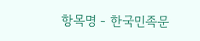항목명 - 한국민족문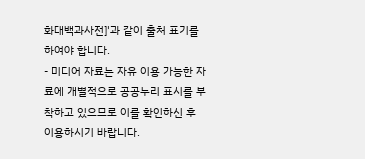화대백과사전]'과 같이 출처 표기를 하여야 합니다.
- 미디어 자료는 자유 이용 가능한 자료에 개별적으로 공공누리 표시를 부착하고 있으므로 이를 확인하신 후 이용하시기 바랍니다.